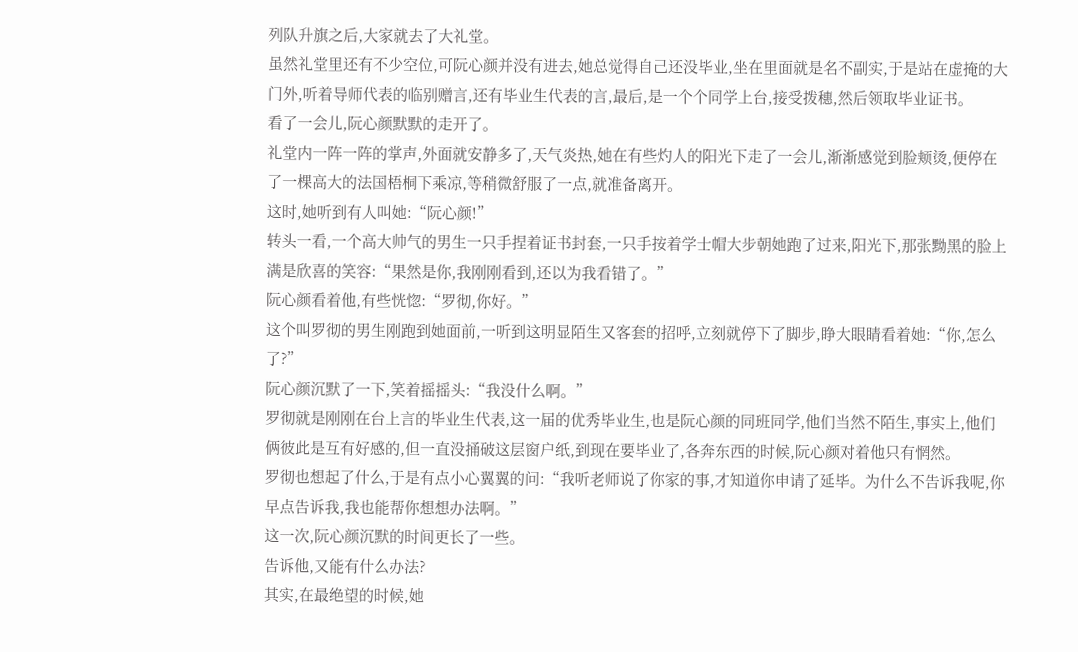列队升旗之后,大家就去了大礼堂。
虽然礼堂里还有不少空位,可阮心颜并没有进去,她总觉得自己还没毕业,坐在里面就是名不副实,于是站在虚掩的大门外,听着导师代表的临别赠言,还有毕业生代表的言,最后,是一个个同学上台,接受拨穗,然后领取毕业证书。
看了一会儿,阮心颜默默的走开了。
礼堂内一阵一阵的掌声,外面就安静多了,天气炎热,她在有些灼人的阳光下走了一会儿,渐渐感觉到脸颊烫,便停在了一棵高大的法国梧桐下乘凉,等稍微舒服了一点,就准备离开。
这时,她听到有人叫她:“阮心颜!”
转头一看,一个高大帅气的男生一只手捏着证书封套,一只手按着学士帽大步朝她跑了过来,阳光下,那张黝黑的脸上满是欣喜的笑容:“果然是你,我刚刚看到,还以为我看错了。”
阮心颜看着他,有些恍惚:“罗彻,你好。”
这个叫罗彻的男生刚跑到她面前,一听到这明显陌生又客套的招呼,立刻就停下了脚步,睁大眼睛看着她:“你,怎么了?”
阮心颜沉默了一下,笑着摇摇头:“我没什么啊。”
罗彻就是刚刚在台上言的毕业生代表,这一届的优秀毕业生,也是阮心颜的同班同学,他们当然不陌生,事实上,他们俩彼此是互有好感的,但一直没捅破这层窗户纸,到现在要毕业了,各奔东西的时候,阮心颜对着他只有惘然。
罗彻也想起了什么,于是有点小心翼翼的问:“我听老师说了你家的事,才知道你申请了延毕。为什么不告诉我呢,你早点告诉我,我也能帮你想想办法啊。”
这一次,阮心颜沉默的时间更长了一些。
告诉他,又能有什么办法?
其实,在最绝望的时候,她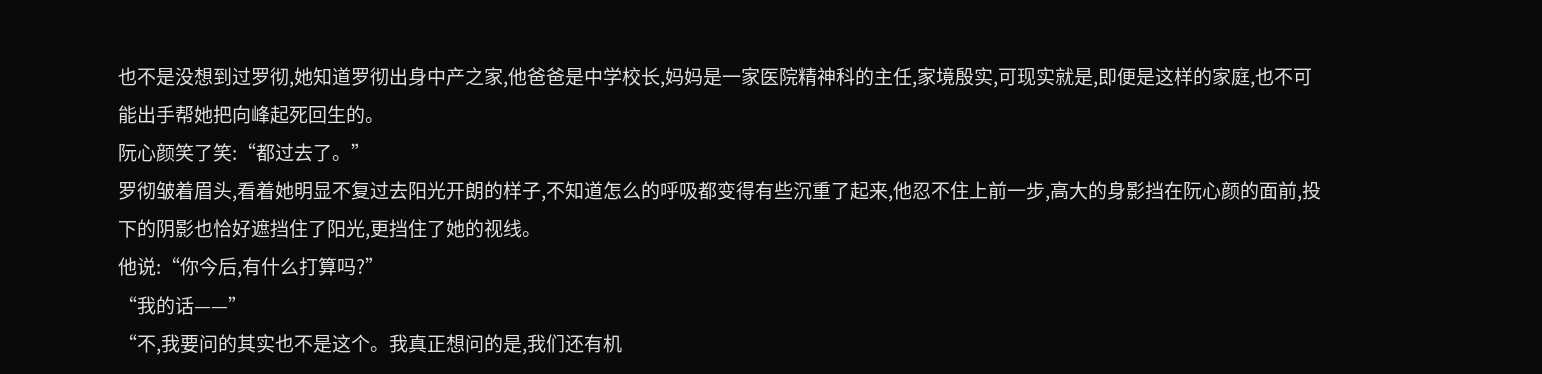也不是没想到过罗彻,她知道罗彻出身中产之家,他爸爸是中学校长,妈妈是一家医院精神科的主任,家境殷实,可现实就是,即便是这样的家庭,也不可能出手帮她把向峰起死回生的。
阮心颜笑了笑:“都过去了。”
罗彻皱着眉头,看着她明显不复过去阳光开朗的样子,不知道怎么的呼吸都变得有些沉重了起来,他忍不住上前一步,高大的身影挡在阮心颜的面前,投下的阴影也恰好遮挡住了阳光,更挡住了她的视线。
他说:“你今后,有什么打算吗?”
“我的话——”
“不,我要问的其实也不是这个。我真正想问的是,我们还有机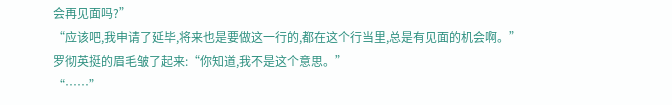会再见面吗?”
“应该吧,我申请了延毕,将来也是要做这一行的,都在这个行当里,总是有见面的机会啊。”
罗彻英挺的眉毛皱了起来:“你知道,我不是这个意思。”
“……”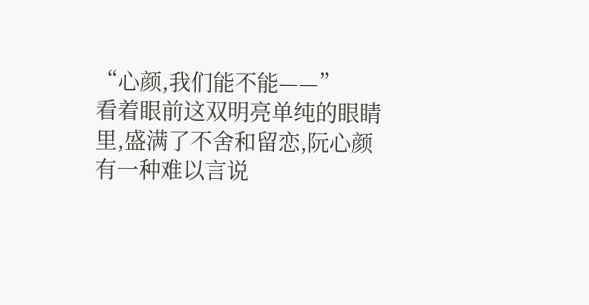“心颜,我们能不能——”
看着眼前这双明亮单纯的眼睛里,盛满了不舍和留恋,阮心颜有一种难以言说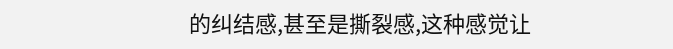的纠结感,甚至是撕裂感,这种感觉让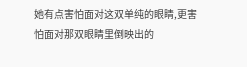她有点害怕面对这双单纯的眼睛,更害怕面对那双眼睛里倒映出的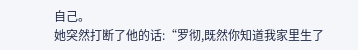自己。
她突然打断了他的话:“罗彻,既然你知道我家里生了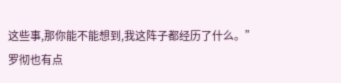这些事,那你能不能想到,我这阵子都经历了什么。”
罗彻也有点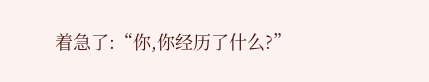着急了:“你,你经历了什么?”